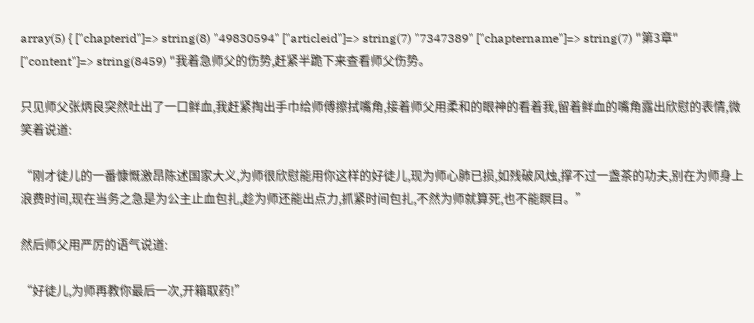array(5) { ["chapterid"]=> string(8) "49830594" ["articleid"]=> string(7) "7347389" ["chaptername"]=> string(7) "第3章" ["content"]=> string(8459) "我着急师父的伤势,赶紧半跪下来查看师父伤势。

只见师父张炳良突然吐出了一口鲜血,我赶紧掏出手巾给师傅擦拭嘴角,接着师父用柔和的眼神的看着我,留着鲜血的嘴角露出欣慰的表情,微笑着说道:

“刚才徒儿的一番慷慨激昂陈述国家大义,为师很欣慰能用你这样的好徒儿,现为师心肺已损,如残破风烛,撑不过一盏茶的功夫,别在为师身上浪费时间,现在当务之急是为公主止血包扎,趁为师还能出点力,抓紧时间包扎,不然为师就算死,也不能瞑目。”

然后师父用严厉的语气说道:

“好徒儿,为师再教你最后一次,开箱取药!”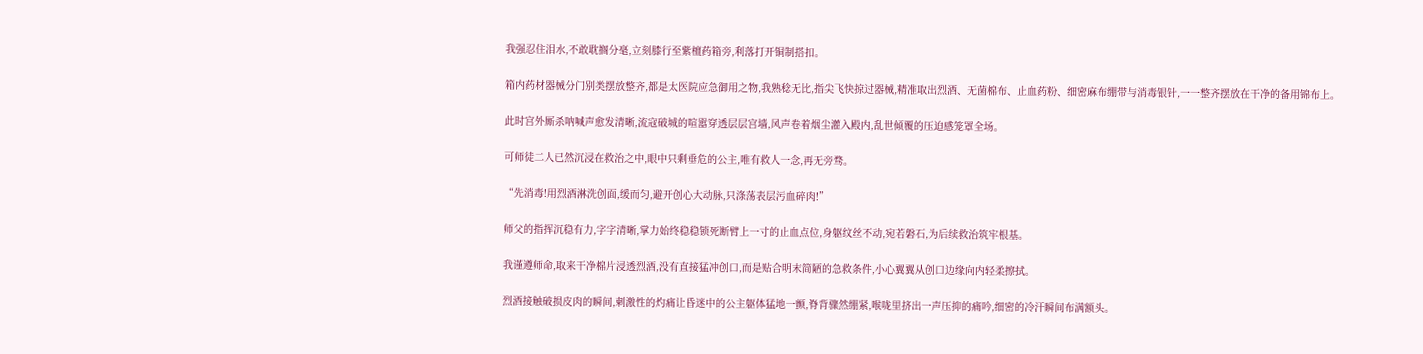我强忍住泪水,不敢耽搁分毫,立刻膝行至紫檀药箱旁,利落打开铜制搭扣。

箱内药材器械分门别类摆放整齐,都是太医院应急御用之物,我熟稔无比,指尖飞快掠过器械,精准取出烈酒、无菌棉布、止血药粉、细密麻布绷带与消毒银针,一一整齐摆放在干净的备用锦布上。

此时宫外厮杀呐喊声愈发清晰,流寇破城的喧嚣穿透层层宫墙,风声卷着烟尘灌入殿内,乱世倾覆的压迫感笼罩全场。

可师徒二人已然沉浸在救治之中,眼中只剩垂危的公主,唯有救人一念,再无旁骛。

“先消毒!用烈酒淋洗创面,缓而匀,避开创心大动脉,只涤荡表层污血碎肉!”

师父的指挥沉稳有力,字字清晰,掌力始终稳稳锁死断臂上一寸的止血点位,身躯纹丝不动,宛若磐石,为后续救治筑牢根基。

我谨遵师命,取来干净棉片浸透烈酒,没有直接猛冲创口,而是贴合明末简陋的急救条件,小心翼翼从创口边缘向内轻柔擦拭。

烈酒接触破损皮肉的瞬间,刺激性的灼痛让昏迷中的公主躯体猛地一颤,脊背骤然绷紧,喉咙里挤出一声压抑的痛吟,细密的冷汗瞬间布满额头。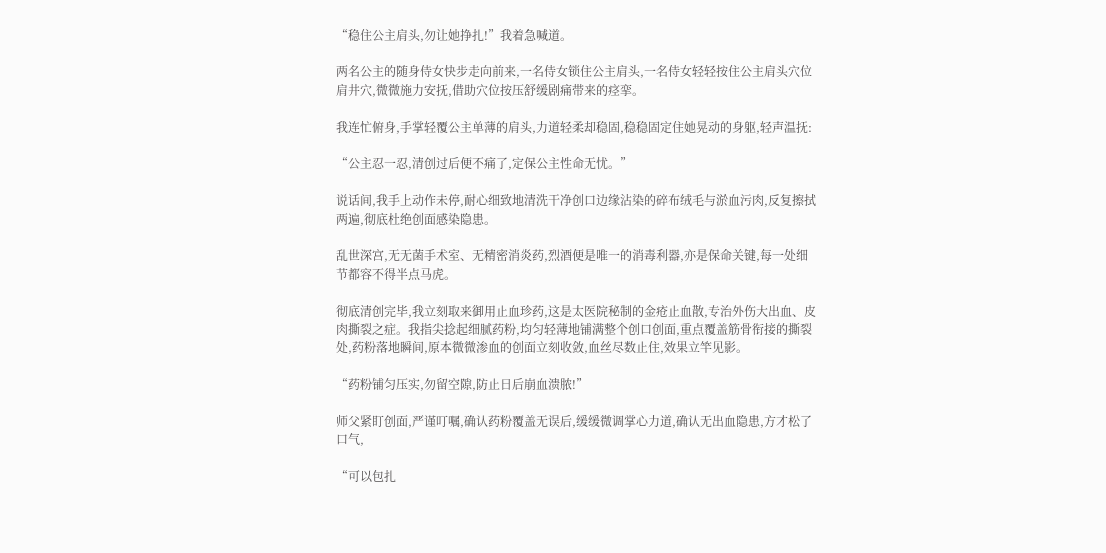“稳住公主肩头,勿让她挣扎!”我着急喊道。

两名公主的随身侍女快步走向前来,一名侍女锁住公主肩头,一名侍女轻轻按住公主肩头穴位肩井穴,微微施力安抚,借助穴位按压舒缓剧痛带来的痉挛。

我连忙俯身,手掌轻覆公主单薄的肩头,力道轻柔却稳固,稳稳固定住她晃动的身躯,轻声温抚:

“公主忍一忍,清创过后便不痛了,定保公主性命无忧。”

说话间,我手上动作未停,耐心细致地清洗干净创口边缘沾染的碎布绒毛与淤血污肉,反复擦拭两遍,彻底杜绝创面感染隐患。

乱世深宫,无无菌手术室、无精密消炎药,烈酒便是唯一的消毒利器,亦是保命关键,每一处细节都容不得半点马虎。

彻底清创完毕,我立刻取来御用止血珍药,这是太医院秘制的金疮止血散,专治外伤大出血、皮肉撕裂之症。我指尖捻起细腻药粉,均匀轻薄地铺满整个创口创面,重点覆盖筋骨衔接的撕裂处,药粉落地瞬间,原本微微渗血的创面立刻收敛,血丝尽数止住,效果立竿见影。

“药粉铺匀压实,勿留空隙,防止日后崩血溃脓!”

师父紧盯创面,严谨叮嘱,确认药粉覆盖无误后,缓缓微调掌心力道,确认无出血隐患,方才松了口气,

“可以包扎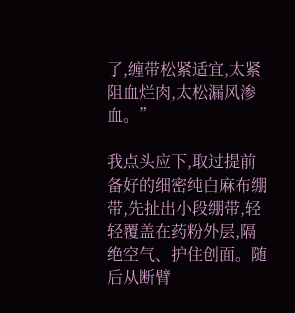了,缠带松紧适宜,太紧阻血烂肉,太松漏风渗血。”

我点头应下,取过提前备好的细密纯白麻布绷带,先扯出小段绷带,轻轻覆盖在药粉外层,隔绝空气、护住创面。随后从断臂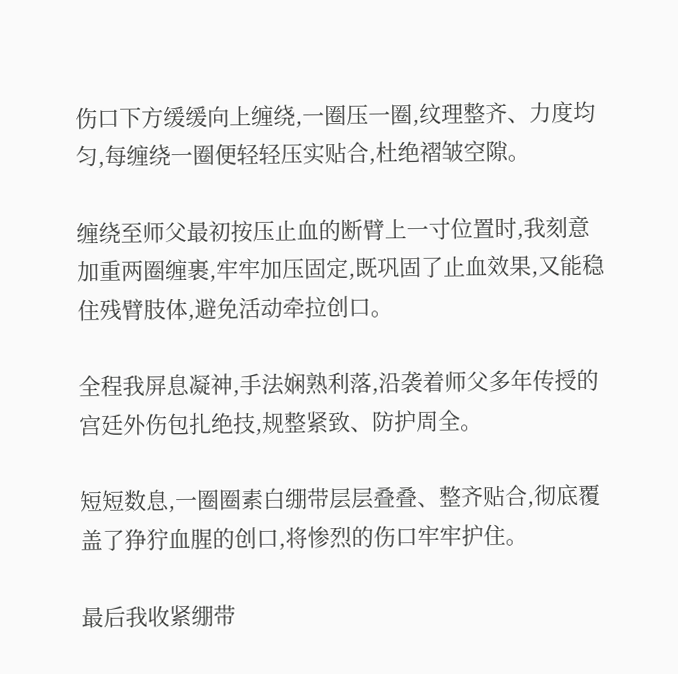伤口下方缓缓向上缠绕,一圈压一圈,纹理整齐、力度均匀,每缠绕一圈便轻轻压实贴合,杜绝褶皱空隙。

缠绕至师父最初按压止血的断臂上一寸位置时,我刻意加重两圈缠裹,牢牢加压固定,既巩固了止血效果,又能稳住残臂肢体,避免活动牵拉创口。

全程我屏息凝神,手法娴熟利落,沿袭着师父多年传授的宫廷外伤包扎绝技,规整紧致、防护周全。

短短数息,一圈圈素白绷带层层叠叠、整齐贴合,彻底覆盖了狰狞血腥的创口,将惨烈的伤口牢牢护住。

最后我收紧绷带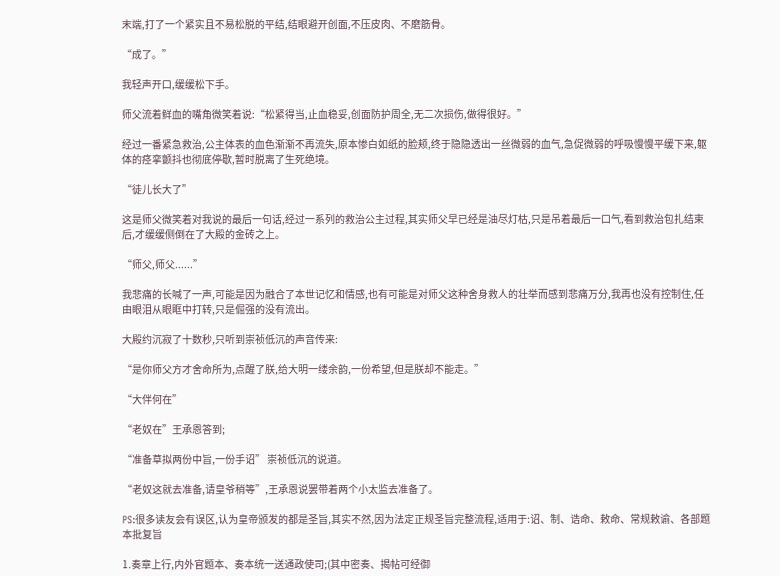末端,打了一个紧实且不易松脱的平结,结眼避开创面,不压皮肉、不磨筋骨。

“成了。”

我轻声开口,缓缓松下手。

师父流着鲜血的嘴角微笑着说:“松紧得当,止血稳妥,创面防护周全,无二次损伤,做得很好。”

经过一番紧急救治,公主体表的血色渐渐不再流失,原本惨白如纸的脸颊,终于隐隐透出一丝微弱的血气,急促微弱的呼吸慢慢平缓下来,躯体的痉挛颤抖也彻底停歇,暂时脱离了生死绝境。

“徒儿长大了”

这是师父微笑着对我说的最后一句话,经过一系列的救治公主过程,其实师父早已经是油尽灯枯,只是吊着最后一口气,看到救治包扎结束后,才缓缓侧倒在了大殿的金砖之上。

“师父,师父......”

我悲痛的长喊了一声,可能是因为融合了本世记忆和情感,也有可能是对师父这种舍身救人的壮举而感到悲痛万分,我再也没有控制住,任由眼泪从眼眶中打转,只是倔强的没有流出。

大殿约沉寂了十数秒,只听到崇祯低沉的声音传来:

“是你师父方才舍命所为,点醒了朕,给大明一缕余韵,一份希望,但是朕却不能走。”

“大伴何在”

“老奴在”王承恩答到;

“准备草拟两份中旨,一份手诏” 崇祯低沉的说道。

“老奴这就去准备,请皇爷稍等”,王承恩说罢带着两个小太监去准备了。

PS:很多读友会有误区,认为皇帝颁发的都是圣旨,其实不然,因为法定正规圣旨完整流程,适用于:诏、制、诰命、敕命、常规敕谕、各部题本批复旨

1.奏章上行,内外官题本、奏本统一送通政使司;(其中密奏、揭帖可经御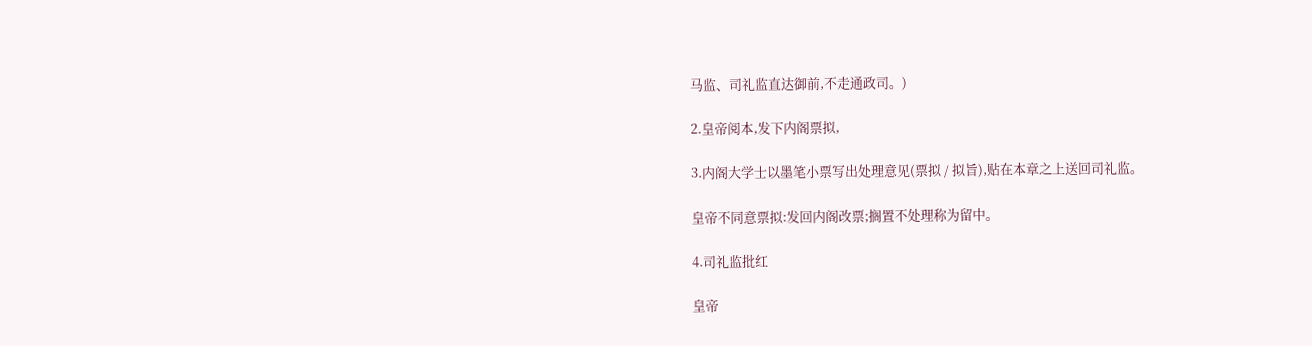马监、司礼监直达御前,不走通政司。)

2.皇帝阅本,发下内阁票拟,

3.内阁大学士以墨笔小票写出处理意见(票拟 / 拟旨),贴在本章之上送回司礼监。

皇帝不同意票拟:发回内阁改票;搁置不处理称为留中。

4.司礼监批红

皇帝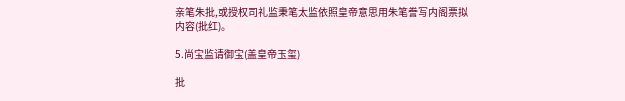亲笔朱批,或授权司礼监秉笔太监依照皇帝意思用朱笔誊写内阁票拟内容(批红)。

5.尚宝监请御宝(盖皇帝玉玺)

批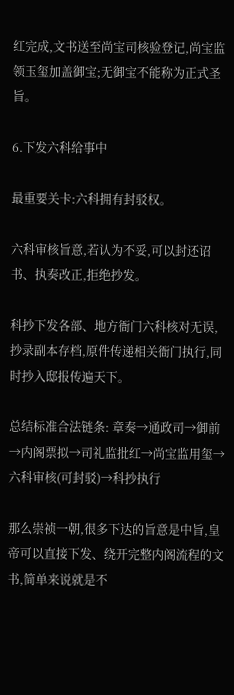红完成,文书送至尚宝司核验登记,尚宝监领玉玺加盖御宝;无御宝不能称为正式圣旨。

6.下发六科给事中

最重要关卡:六科拥有封驳权。

六科审核旨意,若认为不妥,可以封还诏书、执奏改正,拒绝抄发。

科抄下发各部、地方衙门六科核对无误,抄录副本存档,原件传递相关衙门执行,同时抄入邸报传遍天下。

总结标准合法链条: 章奏→通政司→御前→内阁票拟→司礼监批红→尚宝监用玺→六科审核(可封驳)→科抄执行

那么崇祯一朝,很多下达的旨意是中旨,皇帝可以直接下发、绕开完整内阁流程的文书,简单来说就是不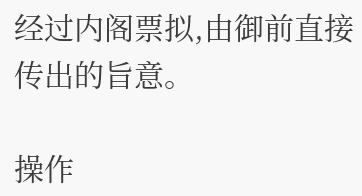经过内阁票拟,由御前直接传出的旨意。

操作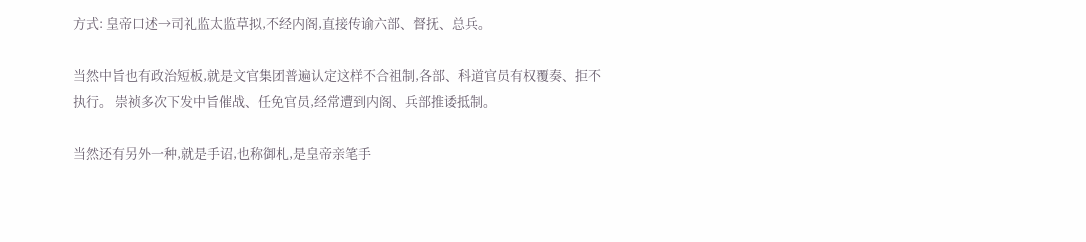方式: 皇帝口述→司礼监太监草拟,不经内阁,直接传谕六部、督抚、总兵。

当然中旨也有政治短板,就是文官集团普遍认定这样不合祖制,各部、科道官员有权覆奏、拒不执行。 崇祯多次下发中旨催战、任免官员,经常遭到内阁、兵部推诿抵制。

当然还有另外一种,就是手诏,也称御札,是皇帝亲笔手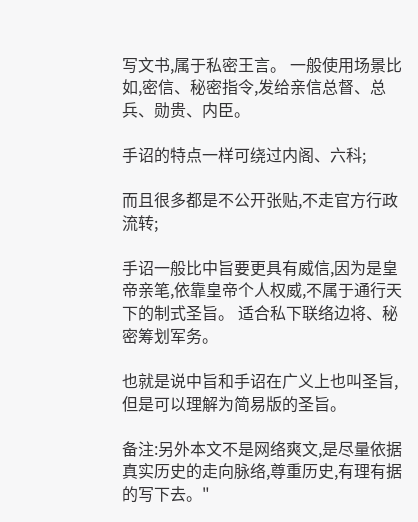写文书,属于私密王言。 一般使用场景比如,密信、秘密指令,发给亲信总督、总兵、勋贵、内臣。

手诏的特点一样可绕过内阁、六科;

而且很多都是不公开张贴,不走官方行政流转;

手诏一般比中旨要更具有威信,因为是皇帝亲笔,依靠皇帝个人权威,不属于通行天下的制式圣旨。 适合私下联络边将、秘密筹划军务。

也就是说中旨和手诏在广义上也叫圣旨,但是可以理解为简易版的圣旨。

备注:另外本文不是网络爽文,是尽量依据真实历史的走向脉络,尊重历史,有理有据的写下去。"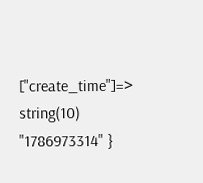["create_time"]=> string(10) "1786973314" }